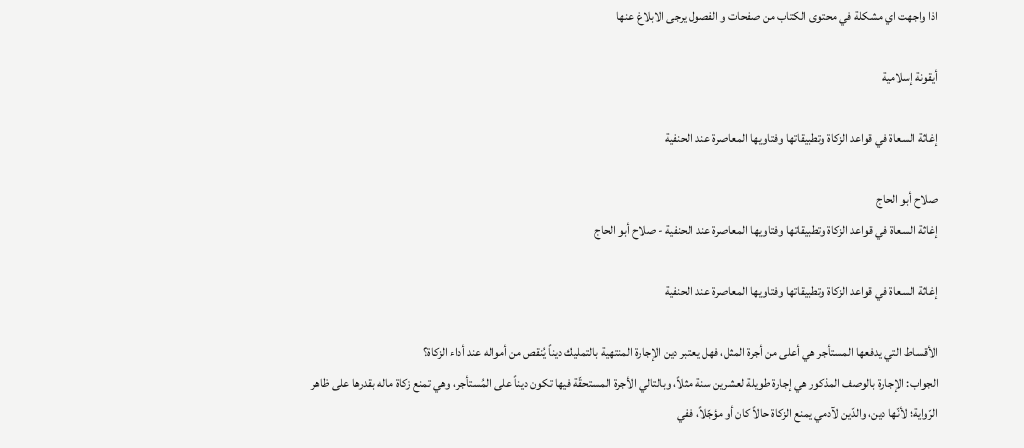اذا واجهت اي مشكلة في محتوى الكتاب من صفحات و الفصول يرجى الابلاغ عنها

أيقونة إسلامية

إغاثة السعاة في قواعد الزكاة وتطبيقاتها وفتاويها المعاصرة عند الحنفية

صلاح أبو الحاج
إغاثة السعاة في قواعد الزكاة وتطبيقاتها وفتاويها المعاصرة عند الحنفية - صلاح أبو الحاج

إغاثة السعاة في قواعد الزكاة وتطبيقاتها وفتاويها المعاصرة عند الحنفية

الأقساط التي يدفعها المستأجر هي أعلى من أجرة المثل، فهل يعتبر دين الإجارة المنتهية بالتمليك ديناً يُنقص من أمواله عند أداء الزكاة؟
الجواب: الإجارة بالوصف المذكور هي إجارة طويلة لعشرين سنة مثلاً، وبالتالي الأجرة المستحقّة فيها تكون ديناً على المُستأجر، وهي تمنع زكاة ماله بقدرها على ظاهر الرّواية؛ لأنّها دين، والدّين لآدمي يمنع الزكاة حالاً كان أو مؤجّلاً، ففي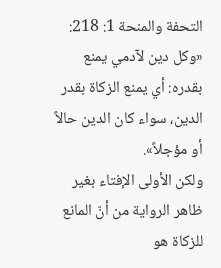التحفة والمنحة 1: 218: «وكل دين لآدمي يمنع بقدره: أي يمنع الزكاة بقدر الدين، سواء كان الدين حالاً أو مؤجلاً».
ولكن الأولى الإفتاء بغير ظاهر الرواية من أنّ المانع للزكاة هو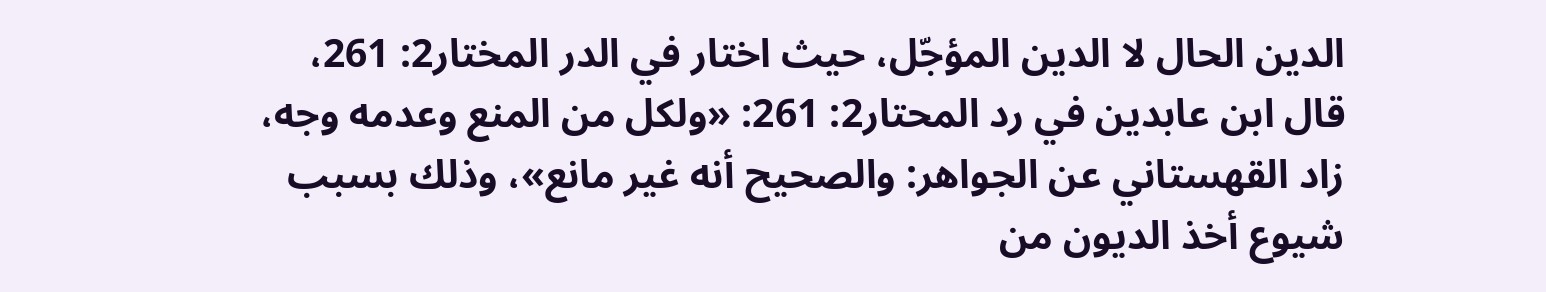الدين الحال لا الدين المؤجّل، حيث اختار في الدر المختار2: 261، قال ابن عابدين في رد المحتار2: 261: «ولكل من المنع وعدمه وجه، زاد القهستاني عن الجواهر: والصحيح أنه غير مانع»، وذلك بسبب شيوع أخذ الديون من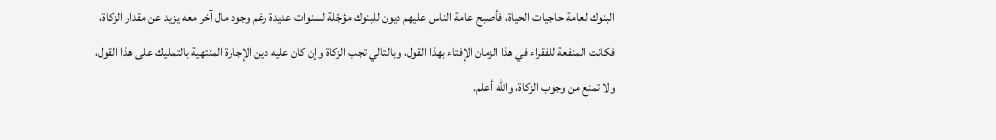البنوك لعامة حاجيات الحياة، فأصبح عامة الناس عليهم ديون للبنوك مؤجّلة لسنوات عديدة رغم وجود مال آخر معه يزيد عن مقدار الزكاة، فكانت المنفعة للفقراء في هذا الزمان الإفتاء بهذا القول، وبالتالي تجب الزكاة وإن كان عليه دين الإجارة المنتهية بالتمليك على هذا القول، ولا تمنع من وجوب الزكاة، والله أعلم.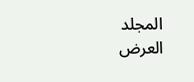المجلد
العرض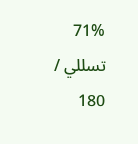71%
تسللي / 180